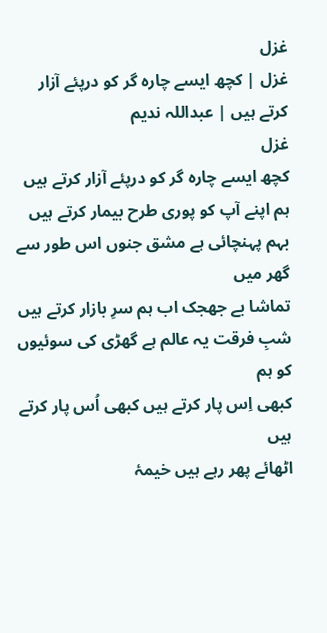غزل
غزل | کچھ ایسے چارہ گر کو درپئے آزار کرتے ہیں | عبداللہ ندیم
غزل
کچھ ایسے چارہ گر کو درپئے آزار کرتے ہیں
ہم اپنے آپ کو پوری طرح بیمار کرتے ہیں
بہم پہنچائی ہے مشق جنوں اس طور سے گھر میں
تماشا بے جھجک اب ہم سرِ بازار کرتے ہیں
شبِ فرقت یہ عالم ہے گھڑی کی سوئیوں کو ہم
کبھی اِس پار کرتے ہیں کبھی اُس پار کرتے ہیں
اٹھائے پھر رہے ہیں خیمۂ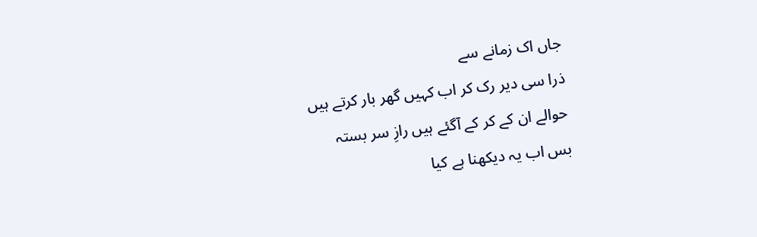جاں اک زمانے سے
ذرا سی دیر رک کر اب کہیں گھر بار کرتے ہیں
حوالے ان کے کر کے آگئے ہیں رازِ سر بستہ
بس اب یہ دیکھنا ہے کیا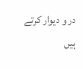در و دیوار کرتے ہیں